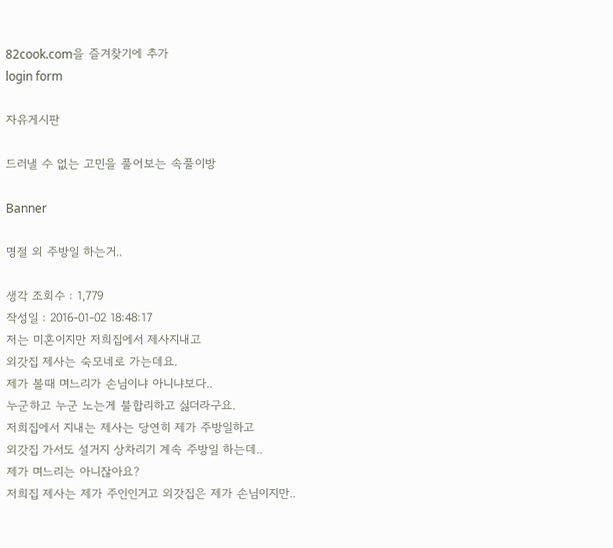82cook.com을 즐겨찾기에 추가
login form

자유게시판

드러낼 수 없는 고민을 풀어보는 속풀이방

Banner

명절 외 주방일 하는거..

생각 조회수 : 1,779
작성일 : 2016-01-02 18:48:17
저는 미혼이지만 저희집에서 제사지내고
외갓집 제사는 숙모네로 가는데요.
제가 볼때 며느리가 손님이냐 아니냐보다..
누군하고 누군 노는게 불합리하고 싫더라구요.
저희집에서 지내는 제사는 당연히 제가 주방일하고
외갓집 가서도 설거지 상차리기 계속 주방일 하는데..
제가 며느리는 아니잖아요?
저희집 제사는 제가 주인인거고 외갓집은 제가 손님이지만..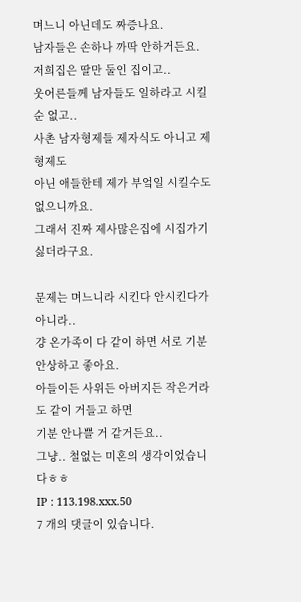며느니 아닌데도 짜증나요.
남자들은 손하나 까딱 안하거든요.
저희집은 딸만 둘인 집이고..
웃어른들께 남자들도 일하라고 시킬순 없고..
사촌 남자형제들 제자식도 아니고 제형제도
아닌 애들한테 제가 부엌일 시킬수도 없으니까요.
그래서 진짜 제사많은집에 시집가기 싫더라구요.

문제는 며느니라 시킨다 안시킨다가 아니라..
걍 온가족이 다 같이 하면 서로 기분 안상하고 좋아요.
아들이든 사위든 아버지든 작은거라도 같이 거들고 하면
기분 안나쁠 거 같거든요..
그냥.. 철없는 미혼의 생각이었습니다ㅎㅎ
IP : 113.198.xxx.50
7 개의 댓글이 있습니다.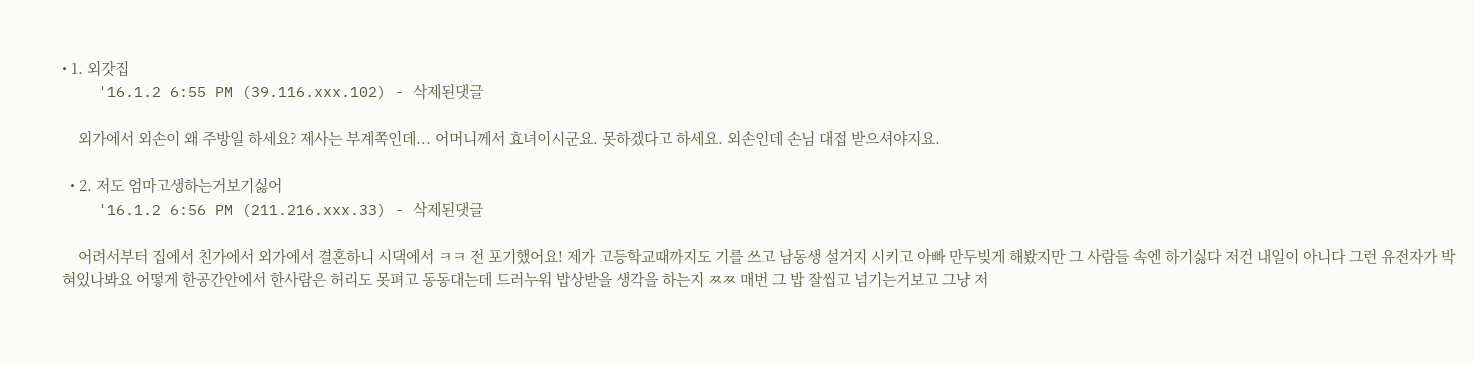• 1. 외갓집
    '16.1.2 6:55 PM (39.116.xxx.102) - 삭제된댓글

    외가에서 외손이 왜 주방일 하세요? 제사는 부계쪽인데... 어머니께서 효녀이시군요. 못하겠다고 하세요. 외손인데 손님 대접 받으셔야지요.

  • 2. 저도 엄마고생하는거보기싫어
    '16.1.2 6:56 PM (211.216.xxx.33) - 삭제된댓글

    어려서부터 집에서 친가에서 외가에서 결혼하니 시댁에서 ㅋㅋ 전 포기했어요! 제가 고등학교때까지도 기를 쓰고 남동생 설거지 시키고 아빠 만두빚게 해봤지만 그 사람들 속엔 하기싫다 저건 내일이 아니다 그런 유전자가 박혀있나봐요 어떻게 한공간안에서 한사람은 허리도 못펴고 동동대는데 드러누워 밥상받을 생각을 하는지 ㅉㅉ 매번 그 밥 잘씹고 넘기는거보고 그냥 저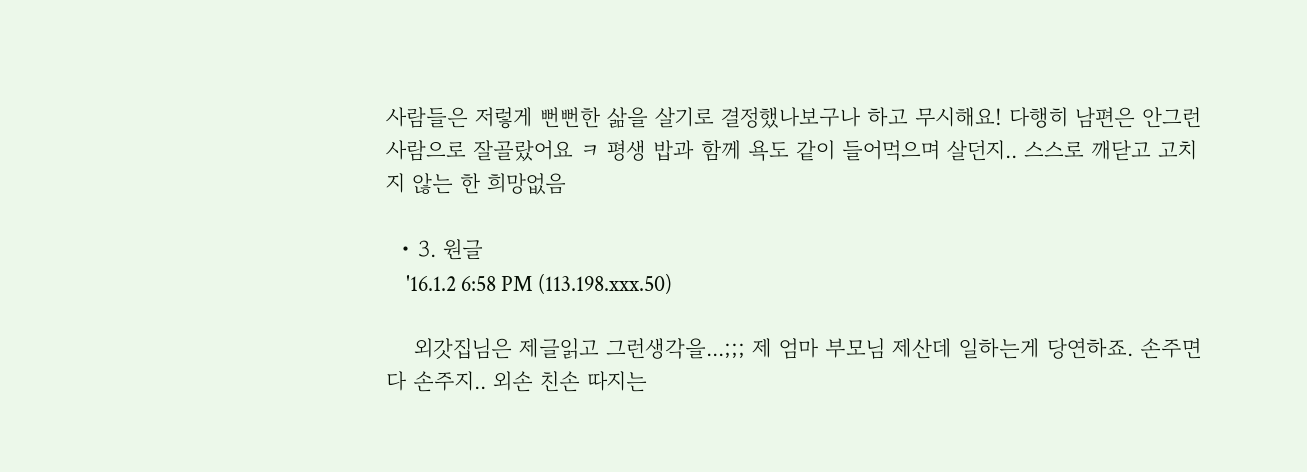사람들은 저렇게 뻔뻔한 삶을 살기로 결정했나보구나 하고 무시해요! 다행히 남편은 안그런 사람으로 잘골랐어요 ㅋ 평생 밥과 함께 욕도 같이 들어먹으며 살던지.. 스스로 깨닫고 고치지 않는 한 희망없음

  • 3. 원글
    '16.1.2 6:58 PM (113.198.xxx.50)

    외갓집님은 제글읽고 그런생각을...;;; 제 엄마 부모님 제산데 일하는게 당연하죠. 손주면 다 손주지.. 외손 친손 따지는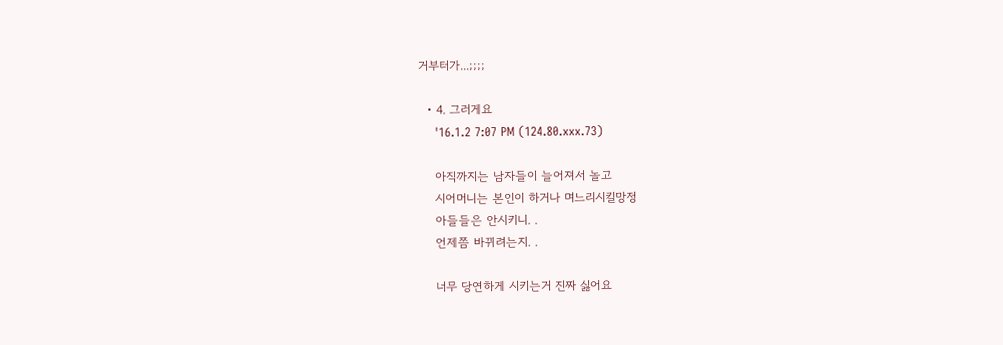거부터가...;;;;

  • 4. 그러게요
    '16.1.2 7:07 PM (124.80.xxx.73)

    아직까지는 남자들이 늘어져서 놀고
    시어머니는 본인이 하거나 며느리시킬망정
    아들들은 안시키니. .
    언제쯤 바뀌려는지. .

    너무 당연하게 시키는거 진짜 싫어요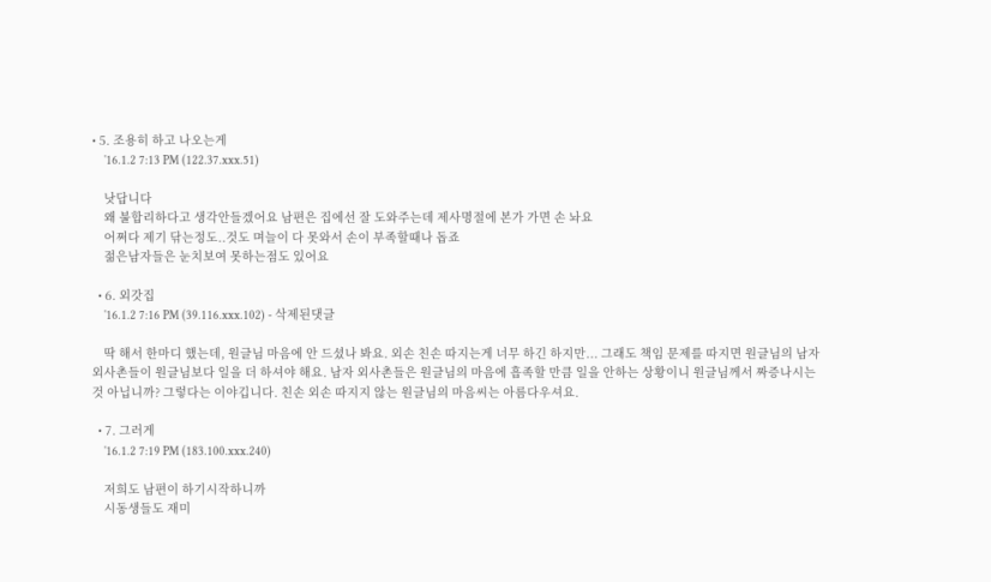• 5. 조용히 하고 나오는게
    '16.1.2 7:13 PM (122.37.xxx.51)

    낫답니다
    왜 불합리하다고 생각안들겠어요 남편은 집에선 잘 도와주는데 제사명절에 본가 가면 손 놔요
    어쩌다 제기 닦는정도..것도 며늘이 다 못와서 손이 부족할때나 돕죠
    젊은남자들은 눈치보여 못하는점도 있어요

  • 6. 외갓집
    '16.1.2 7:16 PM (39.116.xxx.102) - 삭제된댓글

    딱 해서 한마디 했는데, 원글님 마음에 안 드셨나 봐요. 외손 친손 따지는게 너무 하긴 하지만... 그래도 책임 문제를 따지면 원글님의 남자 외사촌들이 원글님보다 일을 더 하셔야 해요. 남자 외사촌들은 원글님의 마음에 흡족할 만큼 일을 안하는 상황이니 원글님께서 짜증나시는 것 아닙니까? 그렇다는 이야깁니다. 친손 외손 따지지 않는 원글님의 마음씨는 아름다우셔요.

  • 7. 그러게
    '16.1.2 7:19 PM (183.100.xxx.240)

    저희도 남편이 하기시작하니까
    시동생들도 재미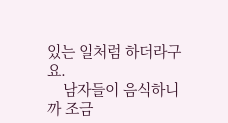있는 일처럼 하더라구요.
    남자들이 음식하니까 조금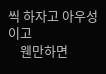씩 하자고 아우성이고
    웬만하면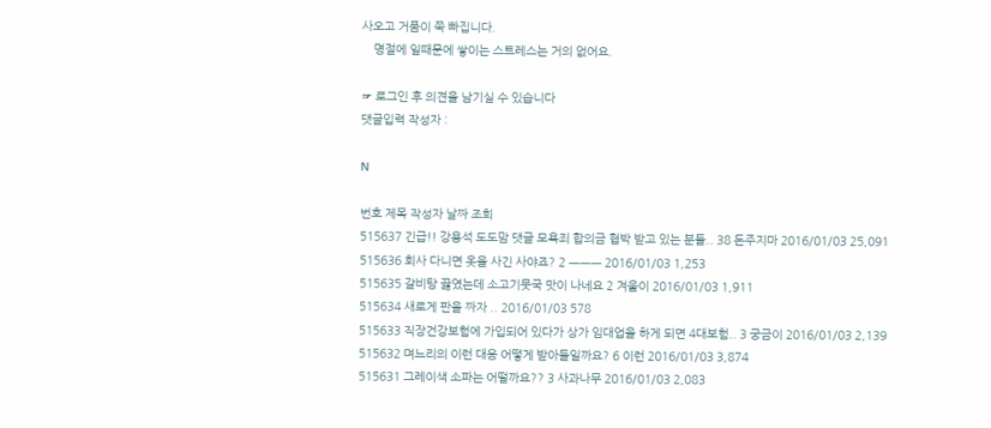사오고 거품이 쭉 빠집니다.
    명절에 일때문에 쌓이는 스트레스는 거의 없어요.

☞ 로그인 후 의견을 남기실 수 있습니다
댓글입력 작성자 :

N

번호 제목 작성자 날짜 조회
515637 긴급!! 강용석 도도맘 댓글 모욕죄 합의금 협박 받고 있는 분들.. 38 돈주지마 2016/01/03 25,091
515636 회사 다니면 옷을 사긴 사야죠? 2 ㅡㅡㅡ 2016/01/03 1,253
515635 갈비탕 끓였는데 소고기뭇국 맛이 나네요 2 겨울이 2016/01/03 1,911
515634 새로게 판을 짜자 .. 2016/01/03 578
515633 직장건강보험에 가입되어 있다가 상가 임대업을 하게 되면 4대보험.. 3 궁금이 2016/01/03 2,139
515632 며느리의 이런 대응 어떻게 받아들일까요? 6 이런 2016/01/03 3,874
515631 그레이색 소파는 어떨까요?? 3 사과나무 2016/01/03 2,083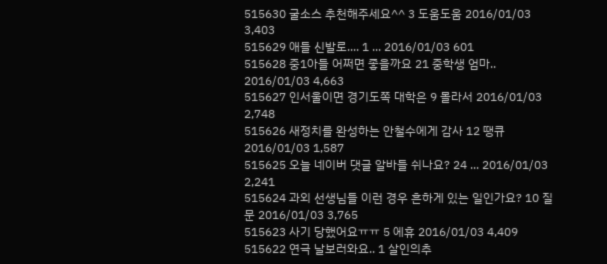515630 굴소스 추천해주세요^^ 3 도움도움 2016/01/03 3,403
515629 애들 신발로.... 1 ... 2016/01/03 601
515628 중1아들 어쩌면 좋을까요 21 중학생 엄마.. 2016/01/03 4,663
515627 인서울이면 경기도쪽 대학은 9 몰라서 2016/01/03 2,748
515626 새정치를 완성하는 안철수에게 감사 12 땡큐 2016/01/03 1,587
515625 오늘 네이버 댓글 알바들 쉬나요? 24 ... 2016/01/03 2,241
515624 과외 선생님들 이런 경우 흔하게 있는 일인가요? 10 질문 2016/01/03 3,765
515623 사기 당했어요ㅠㅠ 5 에휴 2016/01/03 4,409
515622 연극 날보러와요.. 1 살인의추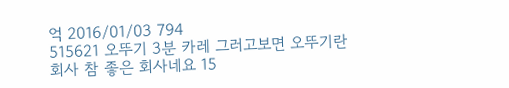억 2016/01/03 794
515621 오뚜기 3분 카레 그러고보면 오뚜기란 회사 참 좋은 회사네요 15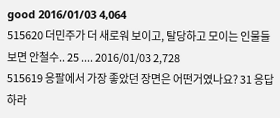good 2016/01/03 4,064
515620 더민주가 더 새로워 보이고, 탈당하고 모이는 인물들 보면 안철수.. 25 .... 2016/01/03 2,728
515619 응팔에서 가장 좋았던 장면은 어떤거였나요? 31 응답하라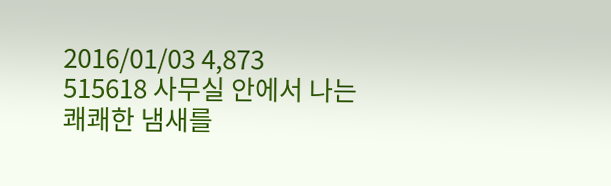2016/01/03 4,873
515618 사무실 안에서 나는 쾌쾌한 냄새를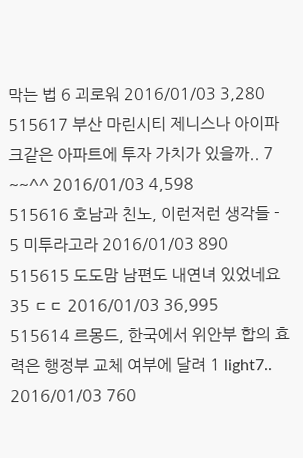막는 법 6 괴로워 2016/01/03 3,280
515617 부산 마린시티 제니스나 아이파크같은 아파트에 투자 가치가 있을까.. 7 ~~^^ 2016/01/03 4,598
515616 호남과 친노, 이런저런 생각들 - 5 미투라고라 2016/01/03 890
515615 도도맘 남편도 내연녀 있었네요 35 ㄷㄷ 2016/01/03 36,995
515614 르몽드, 한국에서 위안부 합의 효력은 행정부 교체 여부에 달려 1 light7.. 2016/01/03 760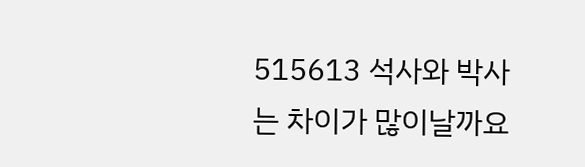515613 석사와 박사는 차이가 많이날까요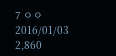7 ㅇㅇ 2016/01/03 2,860